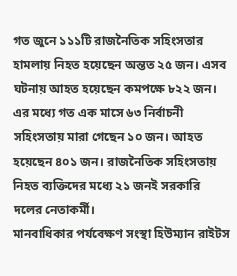গত জুনে ১১১টি রাজনৈতিক সহিংসতার হামলায় নিহত হয়েছেন অন্তত ২৫ জন। এসব ঘটনায় আহত হয়েছেন কমপক্ষে ৮২২ জন। এর মধ্যে গত এক মাসে ৬৩ নির্বাচনী সহিংসতায় মারা গেছেন ১০ জন। আহত হয়েছেন ৪০১ জন। রাজনৈতিক সহিংসতায় নিহত ব্যক্তিদের মধ্যে ২১ জনই সরকারি দলের নেতাকর্মী।
মানবাধিকার পর্যবেক্ষণ সংস্থা হিউম্যান রাইটস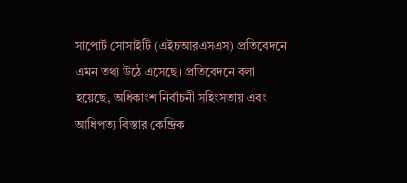সাপোর্ট সোসাইটি (এইচআরএসএস) প্রতিবেদনে এমন তথ্য উঠে এসেছে। প্রতিবেদনে বলা হয়েছে, অধিকাংশ নির্বাচনী সহিংসতায় এবং আধিপত্য বিস্তার কেন্দ্রিক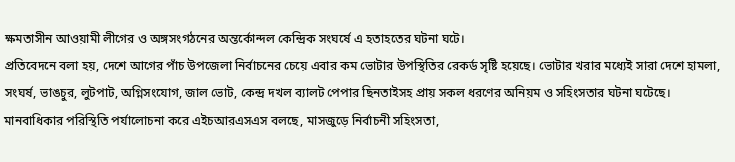ক্ষমতাসীন আওয়ামী লীগের ও অঙ্গসংগঠনের অন্তর্কোন্দল কেন্দ্রিক সংঘর্ষে এ হতাহতের ঘটনা ঘটে।
প্রতিবেদনে বলা হয়, দেশে আগের পাঁচ উপজেলা নির্বাচনের চেয়ে এবার কম ভোটার উপস্থিতির রেকর্ড সৃষ্টি হয়েছে। ভোটার খরার মধ্যেই সারা দেশে হামলা, সংঘর্ষ, ভাঙচুর, লুটপাট, অগ্নিসংযোগ, জাল ভোট, কেন্দ্র দখল ব্যালট পেপার ছিনতাইসহ প্রায় সকল ধরণের অনিয়ম ও সহিংসতার ঘটনা ঘটেছে।
মানবাধিকার পরিস্থিতি পর্যালোচনা করে এইচআরএসএস বলছে, মাসজুড়ে নির্বাচনী সহিংসতা,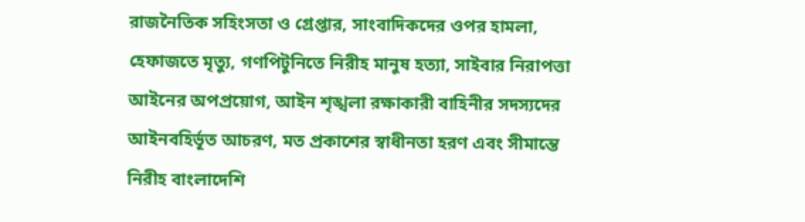রাজনৈতিক সহিংসতা ও গ্রেপ্তার, সাংবাদিকদের ওপর হামলা, হেফাজতে মৃত্যু, গণপিটুনিতে নিরীহ মানুষ হত্যা, সাইবার নিরাপত্তা আইনের অপপ্রয়োগ, আইন শৃঙ্খলা রক্ষাকারী বাহিনীর সদস্যদের আইনবহির্ভূত আচরণ, মত প্রকাশের স্বাধীনতা হরণ এবং সীমান্তে নিরীহ বাংলাদেশি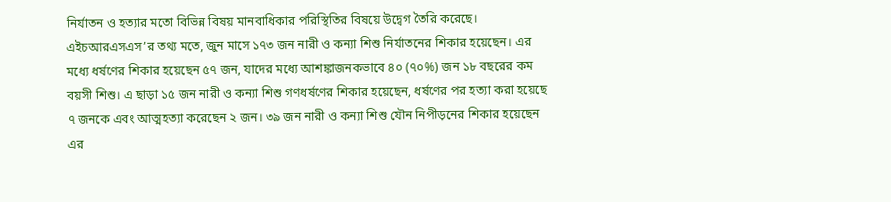নির্যাতন ও হত্যার মতো বিভিন্ন বিষয় মানবাধিকার পরিস্থিতির বিষয়ে উদ্বেগ তৈরি করেছে।
এইচআরএসএস’র তথ্য মতে, জুন মাসে ১৭৩ জন নারী ও কন্যা শিশু নির্যাতনের শিকার হয়েছেন। এর মধ্যে ধর্ষণের শিকার হয়েছেন ৫৭ জন, যাদের মধ্যে আশঙ্কাজনকভাবে ৪০ (৭০%) জন ১৮ বছরের কম বয়সী শিশু। এ ছাড়া ১৫ জন নারী ও কন্যা শিশু গণধর্ষণের শিকার হয়েছেন, ধর্ষণের পর হত্যা করা হয়েছে ৭ জনকে এবং আত্মহত্যা করেছেন ২ জন। ৩৯ জন নারী ও কন্যা শিশু যৌন নিপীড়নের শিকার হয়েছেন এর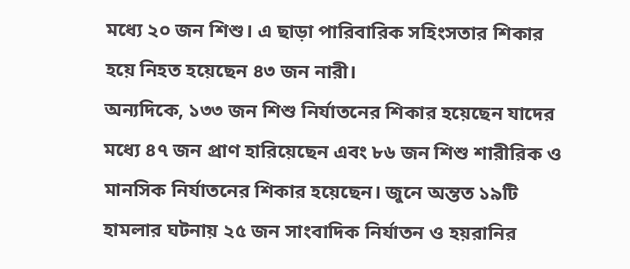মধ্যে ২০ জন শিশু। এ ছাড়া পারিবারিক সহিংসতার শিকার হয়ে নিহত হয়েছেন ৪৩ জন নারী।
অন্যদিকে, ১৩৩ জন শিশু নির্যাতনের শিকার হয়েছেন যাদের মধ্যে ৪৭ জন প্রাণ হারিয়েছেন এবং ৮৬ জন শিশু শারীরিক ও মানসিক নির্যাতনের শিকার হয়েছেন। জুনে অন্তত ১৯টি হামলার ঘটনায় ২৫ জন সাংবাদিক নির্যাতন ও হয়রানির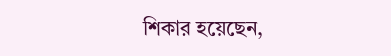শিকার হয়েছেন,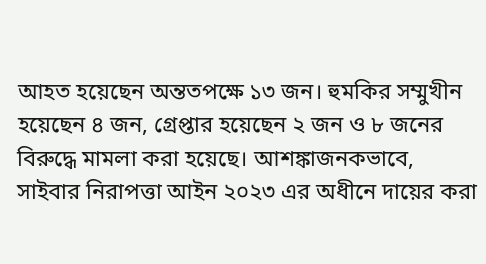আহত হয়েছেন অন্ততপক্ষে ১৩ জন। হুমকির সম্মুখীন হয়েছেন ৪ জন, গ্রেপ্তার হয়েছেন ২ জন ও ৮ জনের বিরুদ্ধে মামলা করা হয়েছে। আশঙ্কাজনকভাবে, সাইবার নিরাপত্তা আইন ২০২৩ এর অধীনে দায়ের করা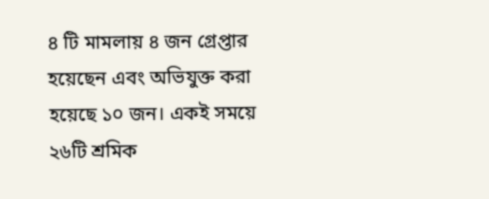৪ টি মামলায় ৪ জন গ্রেপ্তার হয়েছেন এবং অভিযুক্ত করা হয়েছে ১০ জন। একই সময়ে ২৬টি শ্রমিক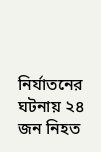নির্যাতনের ঘটনায় ২৪ জন নিহত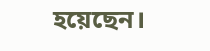হয়েছেন।